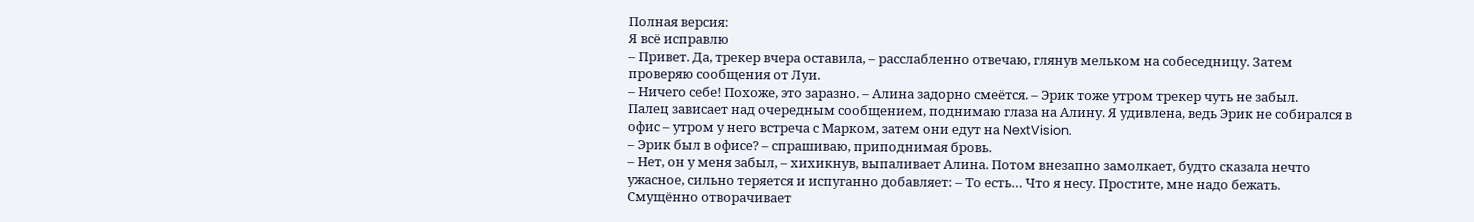Полная версия:
Я всё исправлю
– Привет. Да, трекер вчера оставила, – расслабленно отвечаю, глянув мельком на собеседницу. Затем проверяю сообщения от Луи.
– Ничего себе! Похоже, это заразно. – Алина задорно смеётся. – Эрик тоже утром трекер чуть не забыл.
Палец зависает над очередным сообщением, поднимаю глаза на Алину. Я удивлена, ведь Эрик не собирался в офис – утром у него встреча с Марком, затем они едут на NextVision.
– Эрик был в офисе? – спрашиваю, приподнимая бровь.
– Нет, он у меня забыл, – хихикнув, выпаливает Алина. Потом внезапно замолкает, будто сказала нечто ужасное, сильно теряется и испуганно добавляет: – То есть… Что я несу. Простите, мне надо бежать.
Смущённо отворачивает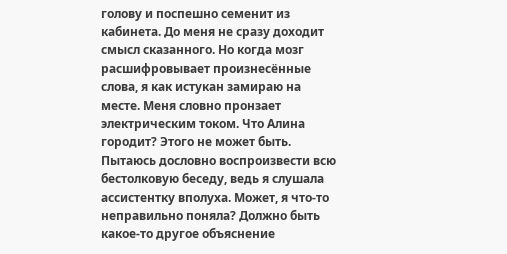голову и поспешно семенит из кабинета. До меня не сразу доходит смысл сказанного. Но когда мозг расшифровывает произнесённые слова, я как истукан замираю на месте. Меня словно пронзает электрическим током. Что Алина городит? Этого не может быть. Пытаюсь дословно воспроизвести всю бестолковую беседу, ведь я слушала ассистентку вполуха. Может, я что-то неправильно поняла? Должно быть какое-то другое объяснение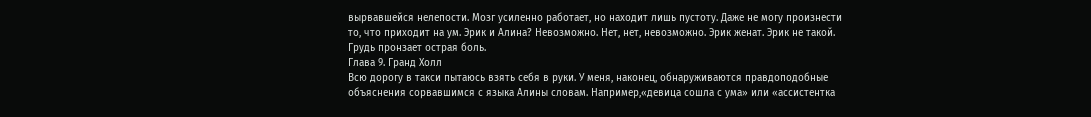вырвавшейся нелепости. Мозг усиленно работает, но находит лишь пустоту. Даже не могу произнести то, что приходит на ум. Эрик и Алина? Невозможно. Нет, нет, невозможно. Эрик женат. Эрик не такой.
Грудь пронзает острая боль.
Глава 9. Гранд Холл
Всю дорогу в такси пытаюсь взять себя в руки. У меня, наконец, обнаруживаются правдоподобные объяснения сорвавшимся с языка Алины словам. Например,«девица сошла с ума» или «ассистентка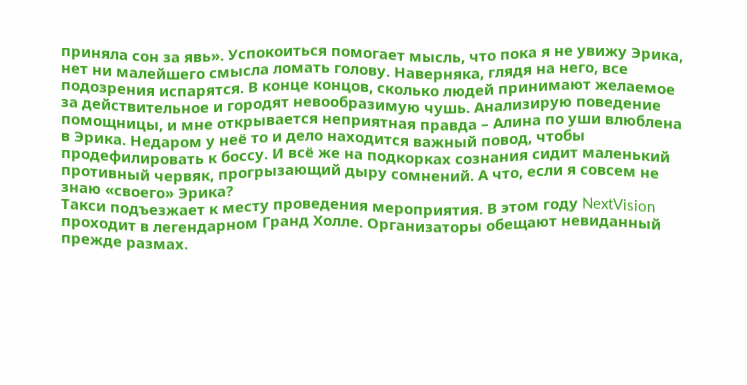приняла сон за явь». Успокоиться помогает мысль, что пока я не увижу Эрика, нет ни малейшего смысла ломать голову. Наверняка, глядя на него, все подозрения испарятся. В конце концов, сколько людей принимают желаемое за действительное и городят невообразимую чушь. Анализирую поведение помощницы, и мне открывается неприятная правда – Алина по уши влюблена в Эрика. Недаром у неё то и дело находится важный повод, чтобы продефилировать к боссу. И всё же на подкорках сознания сидит маленький противный червяк, прогрызающий дыру сомнений. А что, если я совсем не знаю «своего» Эрика?
Такси подъезжает к месту проведения мероприятия. В этом году NextVision проходит в легендарном Гранд Холле. Организаторы обещают невиданный прежде размах.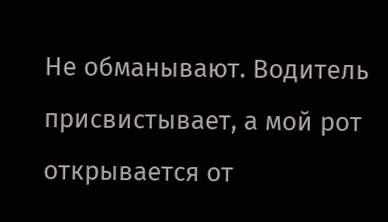Не обманывают. Водитель присвистывает, а мой рот открывается от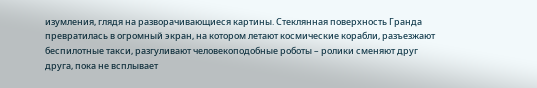изумления, глядя на разворачивающиеся картины. Стеклянная поверхность Гранда превратилась в огромный экран, на котором летают космические корабли, разъезжают беспилотные такси, разгуливают человекоподобные роботы – ролики сменяют друг друга, пока не всплывает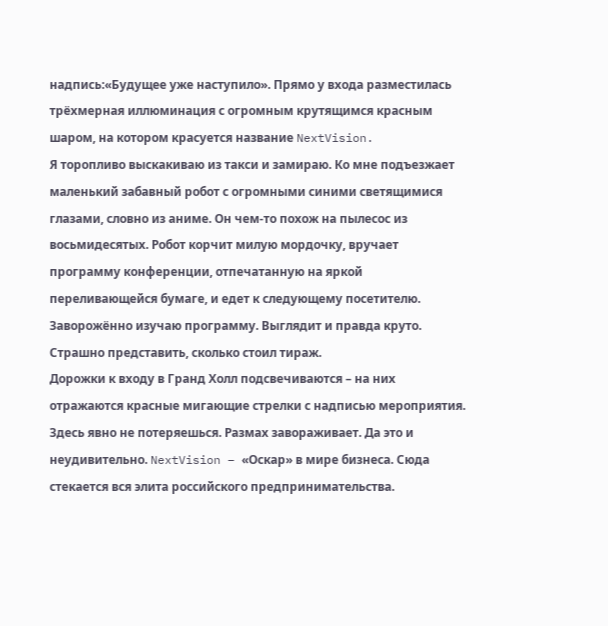надпись:«Будущее уже наступило». Прямо у входа разместилась трёхмерная иллюминация с огромным крутящимся красным шаром, на котором красуется название NextVision.
Я торопливо выскакиваю из такси и замираю. Ко мне подъезжает маленький забавный робот с огромными синими светящимися глазами, словно из аниме. Он чем-то похож на пылесос из восьмидесятых. Робот корчит милую мордочку, вручает программу конференции, отпечатанную на яркой переливающейся бумаге, и едет к следующему посетителю. Заворожённо изучаю программу. Выглядит и правда круто. Страшно представить, сколько стоил тираж.
Дорожки к входу в Гранд Холл подсвечиваются – на них отражаются красные мигающие стрелки с надписью мероприятия. Здесь явно не потеряешься. Размах завораживает. Да это и неудивительно. NextVision – «Оскар» в мире бизнеса. Сюда стекается вся элита российского предпринимательства.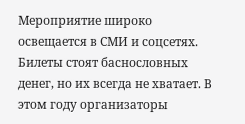Мероприятие широко освещается в СМИ и соцсетях. Билеты стоят баснословных денег, но их всегда не хватает. В этом году организаторы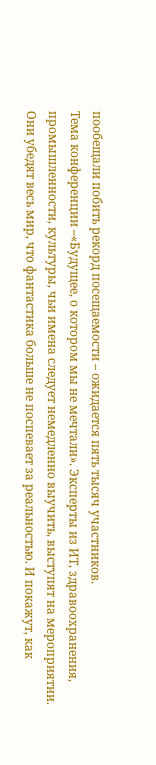пообещали побить рекорд посещаемости – ожидается пять тысяч участников.
Тема конференции –«Будущее, о котором мы не мечтали». Эксперты из ИТ, здравоохранения, промышленности, культуры, чьи имена следует немедленно выучить, выступят на мероприятии. Они убедят весь мир, что фантастика больше не поспевает за реальностью. И покажут, как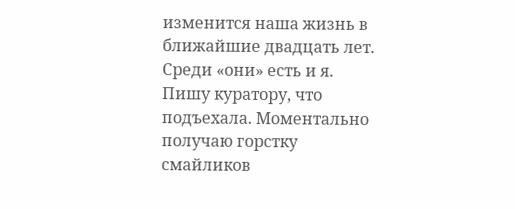изменится наша жизнь в ближайшие двадцать лет. Среди «они» есть и я.
Пишу куратору, что подъехала. Моментально получаю горстку смайликов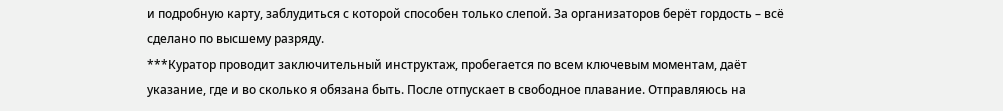и подробную карту, заблудиться с которой способен только слепой. За организаторов берёт гордость – всё сделано по высшему разряду.
***Куратор проводит заключительный инструктаж, пробегается по всем ключевым моментам, даёт указание, где и во сколько я обязана быть. После отпускает в свободное плавание. Отправляюсь на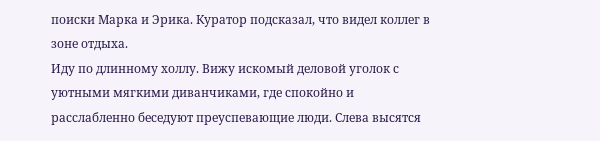поиски Марка и Эрика. Куратор подсказал, что видел коллег в зоне отдыха.
Иду по длинному холлу. Вижу искомый деловой уголок с уютными мягкими диванчиками, где спокойно и расслабленно беседуют преуспевающие люди. Слева высятся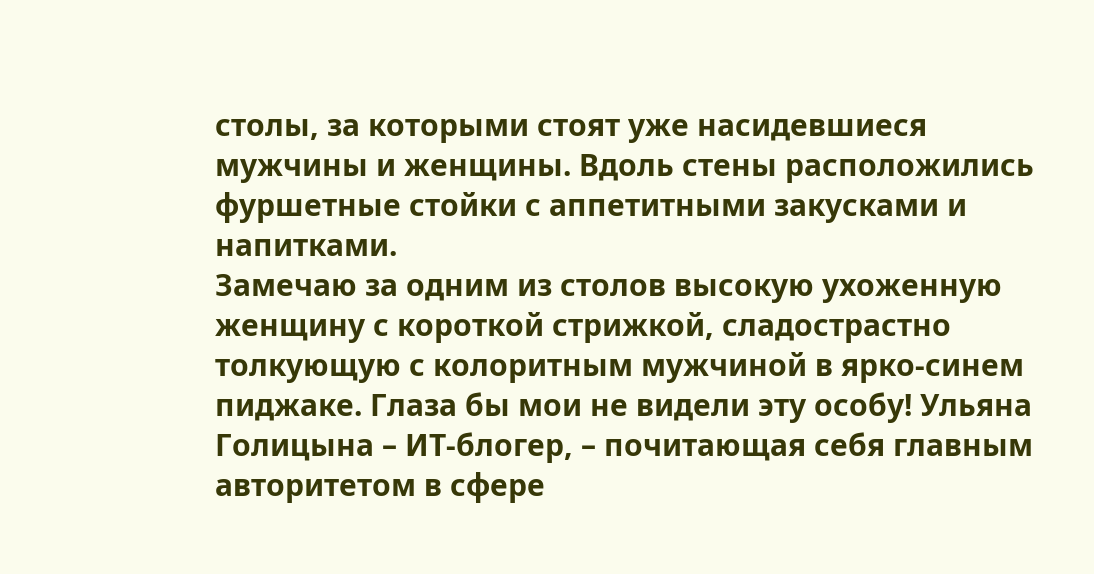столы, за которыми стоят уже насидевшиеся мужчины и женщины. Вдоль стены расположились фуршетные стойки с аппетитными закусками и напитками.
Замечаю за одним из столов высокую ухоженную женщину с короткой стрижкой, сладострастно толкующую с колоритным мужчиной в ярко-синем пиджаке. Глаза бы мои не видели эту особу! Ульяна Голицына – ИТ-блогер, – почитающая себя главным авторитетом в сфере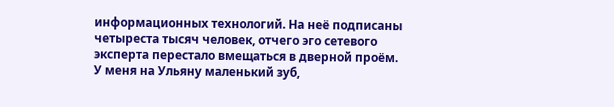информационных технологий. На неё подписаны четыреста тысяч человек, отчего эго сетевого эксперта перестало вмещаться в дверной проём.
У меня на Ульяну маленький зуб,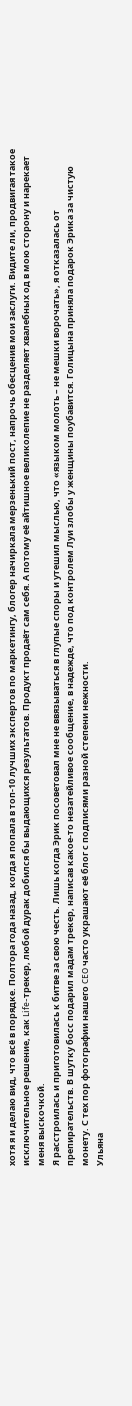хотя я и делаю вид, что всё в порядке. Полтора года назад, когда я попала в топ-10 лучших экспертов по маркетингу, блогер начиркала мерзенький пост, напрочь обесценив мои заслуги. Видите ли, продвигая такое исключительное решение, как Life-трекер, любой дурак добился бы выдающихся результатов. Продукт продаёт сам себя. А потому её айтишное великолепие не разделяет хвалебных од в мою сторону и нарекает меня выскочкой.
Я расстроилась и приготовилась к битве за свою честь. Лишь когда Эрик посоветовал мне не ввязываться в глупые споры и утешил мыслью, что «языком молоть – не мешки ворочать», я отказалась от препирательств. В шутку босс подарил мадам трекер, написав какое-то незатейливое сообщение, в надежде, что под контролем Луи злобы у женщины поубавится. Голицына приняла подарок Эрика за чистую монету. С тех пор фотографии нашего CEO часто украшают её блог с подписями разной степени нежности.
Ульяна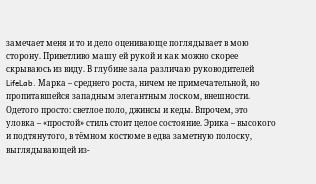замечает меня и то и дело оценивающе поглядывает в мою сторону. Приветливо машу ей рукой и как можно скорее скрываюсь из виду. В глубине зала различаю руководителей LifeLab. Марка – среднего роста, ничем не примечательной, но пропитавшейся западным элегантным лоском, внешности. Одетого просто: светлое поло, джинсы и кеды. Впрочем, это уловка – «простой» стиль стоит целое состояние. Эрика – высокого и подтянутого, в тёмном костюме в едва заметную полоску, выглядывающей из-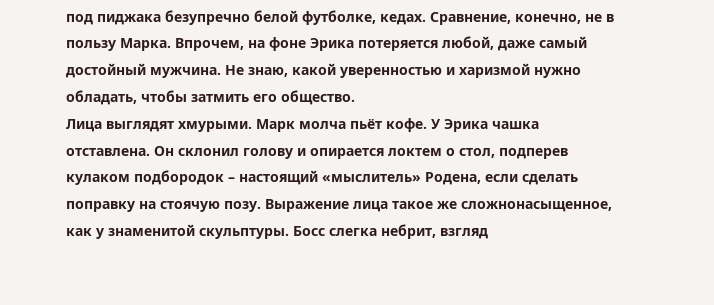под пиджака безупречно белой футболке, кедах. Сравнение, конечно, не в пользу Марка. Впрочем, на фоне Эрика потеряется любой, даже самый достойный мужчина. Не знаю, какой уверенностью и харизмой нужно обладать, чтобы затмить его общество.
Лица выглядят хмурыми. Марк молча пьёт кофе. У Эрика чашка отставлена. Он склонил голову и опирается локтем о стол, подперев кулаком подбородок – настоящий «мыслитель» Родена, если сделать поправку на стоячую позу. Выражение лица такое же сложнонасыщенное, как у знаменитой скульптуры. Босс слегка небрит, взгляд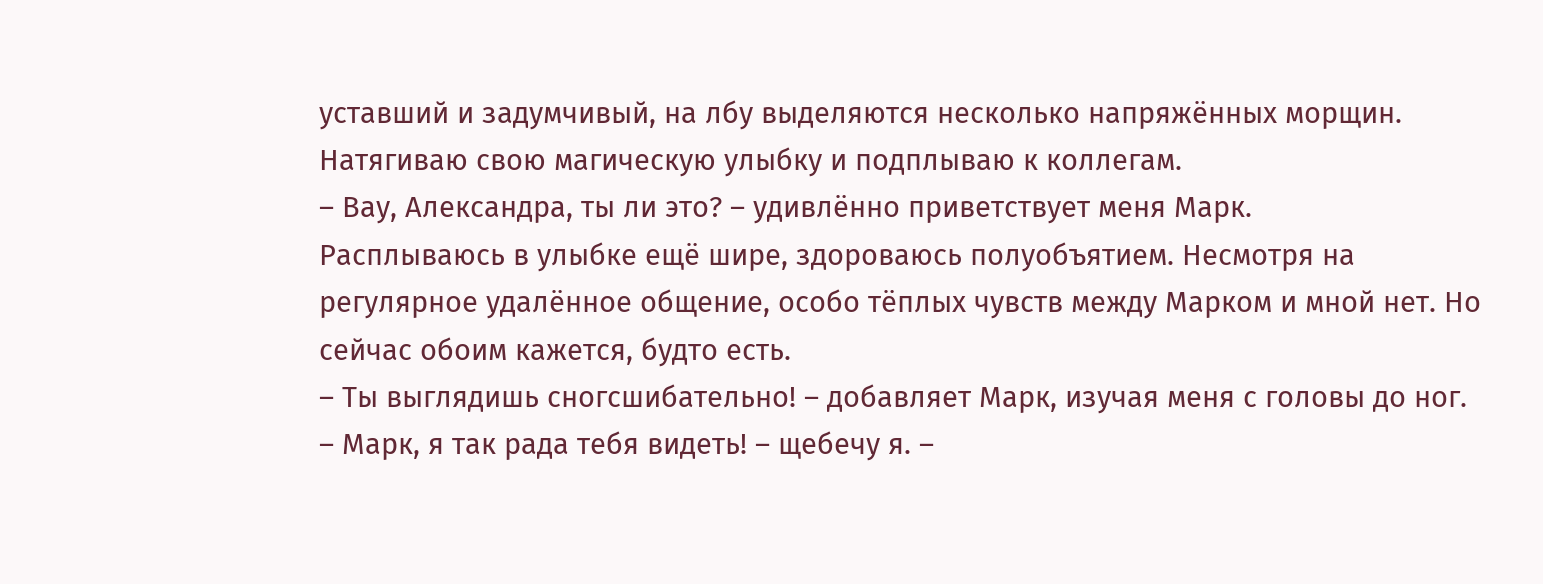уставший и задумчивый, на лбу выделяются несколько напряжённых морщин. Натягиваю свою магическую улыбку и подплываю к коллегам.
– Вау, Александра, ты ли это? – удивлённо приветствует меня Марк.
Расплываюсь в улыбке ещё шире, здороваюсь полуобъятием. Несмотря на регулярное удалённое общение, особо тёплых чувств между Марком и мной нет. Но сейчас обоим кажется, будто есть.
– Ты выглядишь сногсшибательно! – добавляет Марк, изучая меня с головы до ног.
– Марк, я так рада тебя видеть! – щебечу я. –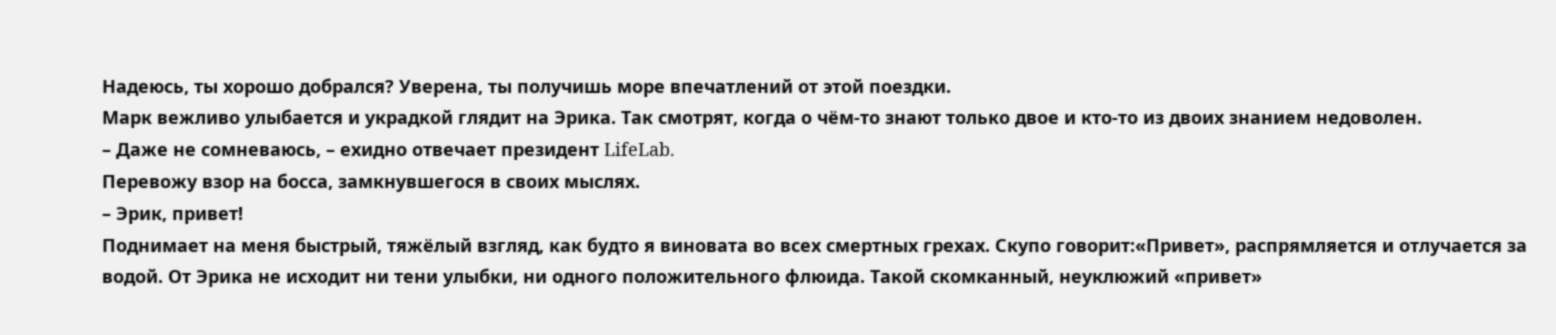Надеюсь, ты хорошо добрался? Уверена, ты получишь море впечатлений от этой поездки.
Марк вежливо улыбается и украдкой глядит на Эрика. Так смотрят, когда о чём-то знают только двое и кто-то из двоих знанием недоволен.
– Даже не сомневаюсь, – ехидно отвечает президент LifeLab.
Перевожу взор на босса, замкнувшегося в своих мыслях.
– Эрик, привет!
Поднимает на меня быстрый, тяжёлый взгляд, как будто я виновата во всех смертных грехах. Скупо говорит:«Привет», распрямляется и отлучается за водой. От Эрика не исходит ни тени улыбки, ни одного положительного флюида. Такой скомканный, неуклюжий «привет»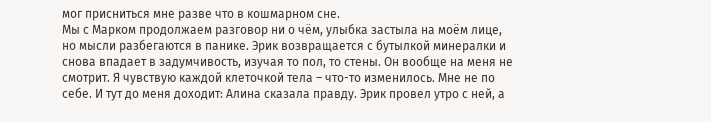мог присниться мне разве что в кошмарном сне.
Мы с Марком продолжаем разговор ни о чём, улыбка застыла на моём лице, но мысли разбегаются в панике. Эрик возвращается с бутылкой минералки и снова впадает в задумчивость, изучая то пол, то стены. Он вообще на меня не смотрит. Я чувствую каждой клеточкой тела – что-то изменилось. Мне не по себе. И тут до меня доходит: Алина сказала правду. Эрик провел утро с ней, а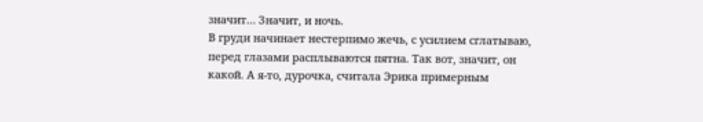значит… Значит, и ночь.
В груди начинает нестерпимо жечь, с усилием сглатываю, перед глазами расплываются пятна. Так вот, значит, он какой. А я-то, дурочка, считала Эрика примерным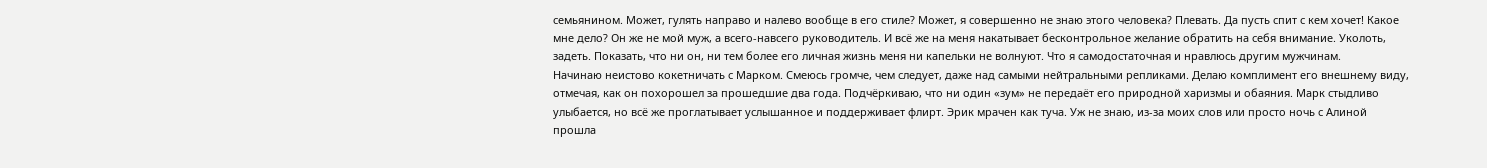семьянином. Может, гулять направо и налево вообще в его стиле? Может, я совершенно не знаю этого человека? Плевать. Да пусть спит с кем хочет! Какое мне дело? Он же не мой муж, а всего-навсего руководитель. И всё же на меня накатывает бесконтрольное желание обратить на себя внимание. Уколоть, задеть. Показать, что ни он, ни тем более его личная жизнь меня ни капельки не волнуют. Что я самодостаточная и нравлюсь другим мужчинам.
Начинаю неистово кокетничать с Марком. Смеюсь громче, чем следует, даже над самыми нейтральными репликами. Делаю комплимент его внешнему виду, отмечая, как он похорошел за прошедшие два года. Подчёркиваю, что ни один «зум» не передаёт его природной харизмы и обаяния. Марк стыдливо улыбается, но всё же проглатывает услышанное и поддерживает флирт. Эрик мрачен как туча. Уж не знаю, из-за моих слов или просто ночь с Алиной прошла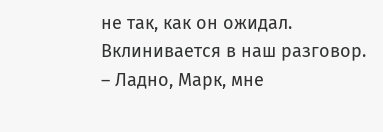не так, как он ожидал. Вклинивается в наш разговор.
– Ладно, Марк, мне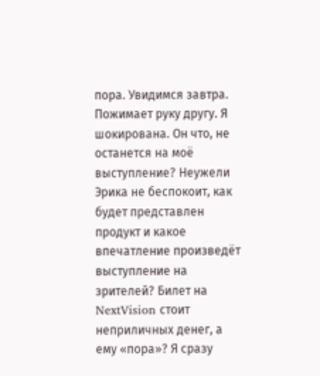пора. Увидимся завтра.
Пожимает руку другу. Я шокирована. Он что, не останется на моё выступление? Неужели Эрика не беспокоит, как будет представлен продукт и какое впечатление произведёт выступление на зрителей? Билет на NextVision стоит неприличных денег, а ему «пора»? Я сразу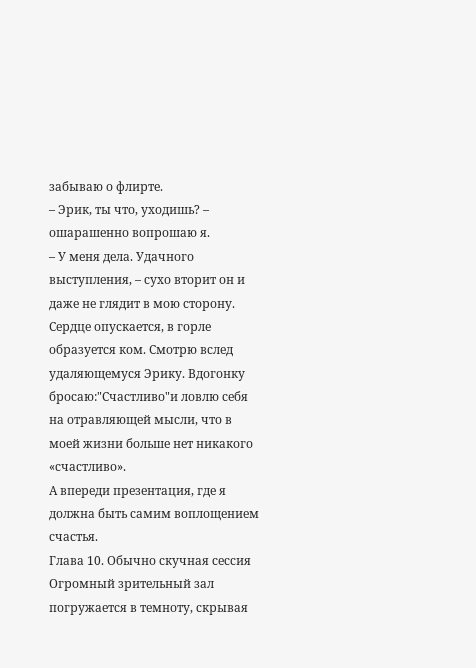забываю о флирте.
– Эрик, ты что, уходишь? – ошарашенно вопрошаю я.
– У меня дела. Удачного выступления, – сухо вторит он и даже не глядит в мою сторону.
Сердце опускается, в горле образуется ком. Смотрю вслед удаляющемуся Эрику. Вдогонку бросаю:"Счастливо"и ловлю себя на отравляющей мысли, что в моей жизни больше нет никакого «счастливо».
А впереди презентация, где я должна быть самим воплощением счастья.
Глава 10. Обычно скучная сессия
Огромный зрительный зал погружается в темноту, скрывая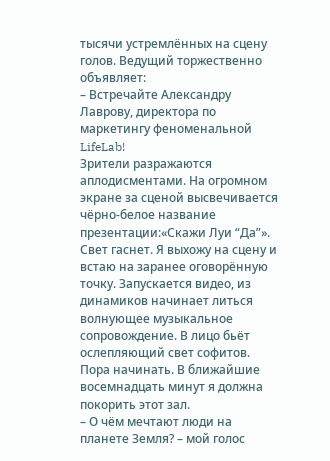тысячи устремлённых на сцену голов. Ведущий торжественно объявляет:
– Встречайте Александру Лаврову, директора по маркетингу феноменальной LifeLab!
Зрители разражаются аплодисментами. На огромном экране за сценой высвечивается чёрно-белое название презентации:«Скажи Луи “Да”». Свет гаснет. Я выхожу на сцену и встаю на заранее оговорённую точку. Запускается видео, из динамиков начинает литься волнующее музыкальное сопровождение. В лицо бьёт ослепляющий свет софитов. Пора начинать. В ближайшие восемнадцать минут я должна покорить этот зал.
– О чём мечтают люди на планете Земля? – мой голос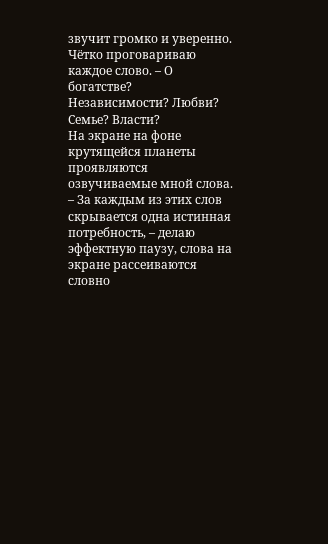звучит громко и уверенно. Чётко проговариваю каждое слово. – О богатстве? Независимости? Любви? Семье? Власти?
На экране на фоне крутящейся планеты проявляются озвучиваемые мной слова.
– За каждым из этих слов скрывается одна истинная потребность, – делаю эффектную паузу, слова на экране рассеиваются словно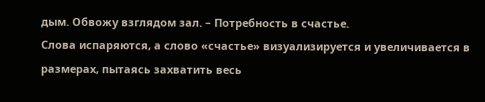дым. Обвожу взглядом зал. – Потребность в счастье.
Слова испаряются, а слово «счастье» визуализируется и увеличивается в размерах, пытаясь захватить весь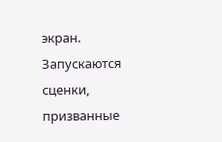экран. Запускаются сценки, призванные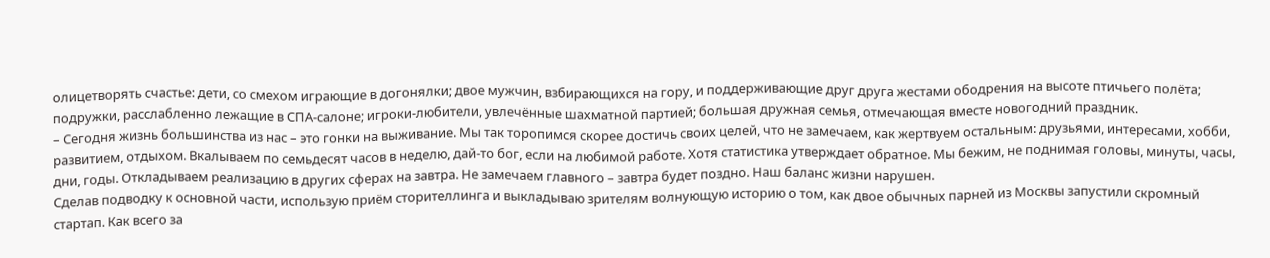олицетворять счастье: дети, со смехом играющие в догонялки; двое мужчин, взбирающихся на гору, и поддерживающие друг друга жестами ободрения на высоте птичьего полёта; подружки, расслабленно лежащие в СПА-салоне; игроки-любители, увлечённые шахматной партией; большая дружная семья, отмечающая вместе новогодний праздник.
– Сегодня жизнь большинства из нас – это гонки на выживание. Мы так торопимся скорее достичь своих целей, что не замечаем, как жертвуем остальным: друзьями, интересами, хобби, развитием, отдыхом. Вкалываем по семьдесят часов в неделю, дай-то бог, если на любимой работе. Хотя статистика утверждает обратное. Мы бежим, не поднимая головы, минуты, часы, дни, годы. Откладываем реализацию в других сферах на завтра. Не замечаем главного – завтра будет поздно. Наш баланс жизни нарушен.
Сделав подводку к основной части, использую приём сторителлинга и выкладываю зрителям волнующую историю о том, как двое обычных парней из Москвы запустили скромный стартап. Как всего за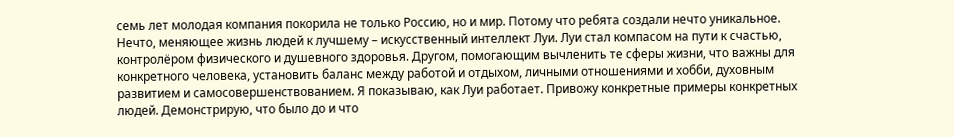семь лет молодая компания покорила не только Россию, но и мир. Потому что ребята создали нечто уникальное. Нечто, меняющее жизнь людей к лучшему – искусственный интеллект Луи. Луи стал компасом на пути к счастью, контролёром физического и душевного здоровья. Другом, помогающим вычленить те сферы жизни, что важны для конкретного человека, установить баланс между работой и отдыхом, личными отношениями и хобби, духовным развитием и самосовершенствованием. Я показываю, как Луи работает. Привожу конкретные примеры конкретных людей. Демонстрирую, что было до и что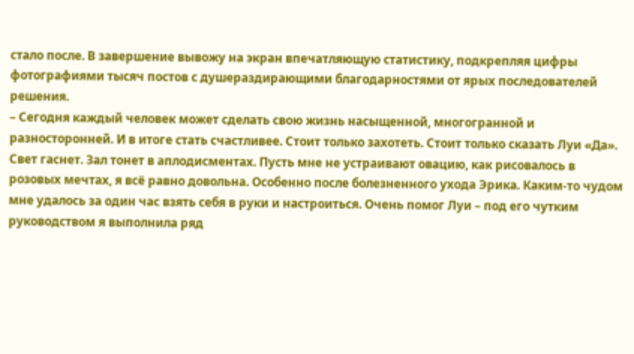стало после. В завершение вывожу на экран впечатляющую статистику, подкрепляя цифры фотографиями тысяч постов с душераздирающими благодарностями от ярых последователей решения.
– Сегодня каждый человек может сделать свою жизнь насыщенной, многогранной и разносторонней. И в итоге стать счастливее. Стоит только захотеть. Стоит только сказать Луи «Да».
Свет гаснет. Зал тонет в аплодисментах. Пусть мне не устраивают овацию, как рисовалось в розовых мечтах, я всё равно довольна. Особенно после болезненного ухода Эрика. Каким-то чудом мне удалось за один час взять себя в руки и настроиться. Очень помог Луи – под его чутким руководством я выполнила ряд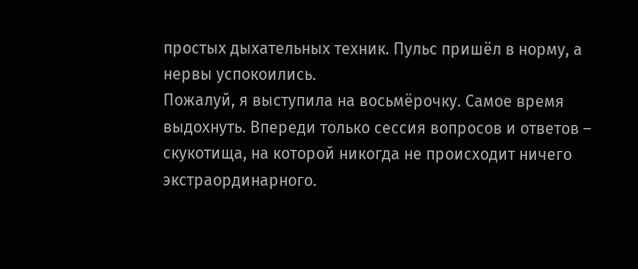простых дыхательных техник. Пульс пришёл в норму, а нервы успокоились.
Пожалуй, я выступила на восьмёрочку. Самое время выдохнуть. Впереди только сессия вопросов и ответов – скукотища, на которой никогда не происходит ничего экстраординарного.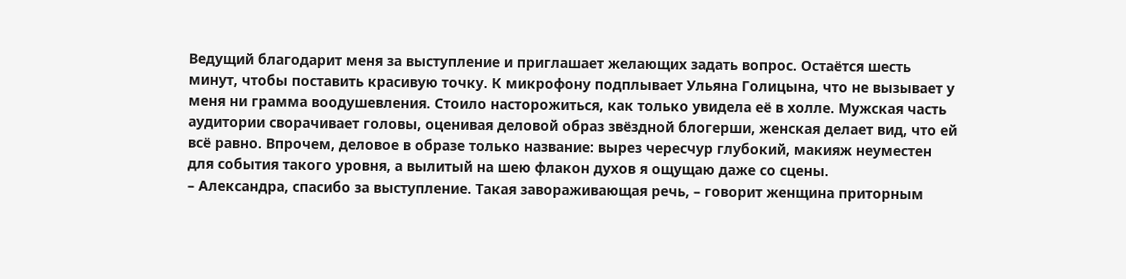Ведущий благодарит меня за выступление и приглашает желающих задать вопрос. Остаётся шесть минут, чтобы поставить красивую точку. К микрофону подплывает Ульяна Голицына, что не вызывает у меня ни грамма воодушевления. Стоило насторожиться, как только увидела её в холле. Мужская часть аудитории сворачивает головы, оценивая деловой образ звёздной блогерши, женская делает вид, что ей всё равно. Впрочем, деловое в образе только название: вырез чересчур глубокий, макияж неуместен для события такого уровня, а вылитый на шею флакон духов я ощущаю даже со сцены.
– Александра, спасибо за выступление. Такая завораживающая речь, – говорит женщина приторным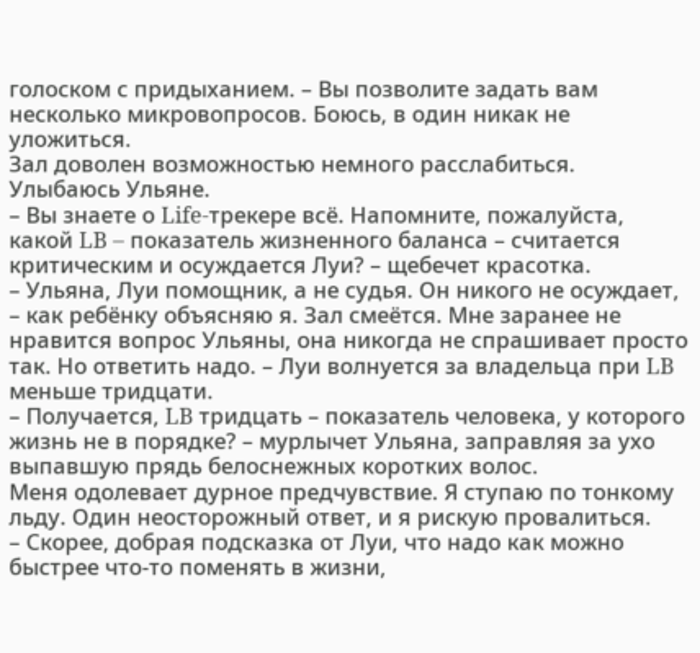голоском с придыханием. – Вы позволите задать вам несколько микровопросов. Боюсь, в один никак не уложиться.
Зал доволен возможностью немного расслабиться. Улыбаюсь Ульяне.
– Вы знаете о Life-трекере всё. Напомните, пожалуйста, какой LB – показатель жизненного баланса – считается критическим и осуждается Луи? – щебечет красотка.
– Ульяна, Луи помощник, а не судья. Он никого не осуждает, – как ребёнку объясняю я. Зал смеётся. Мне заранее не нравится вопрос Ульяны, она никогда не спрашивает просто так. Но ответить надо. – Луи волнуется за владельца при LB меньше тридцати.
– Получается, LB тридцать – показатель человека, у которого жизнь не в порядке? – мурлычет Ульяна, заправляя за ухо выпавшую прядь белоснежных коротких волос.
Меня одолевает дурное предчувствие. Я ступаю по тонкому льду. Один неосторожный ответ, и я рискую провалиться.
– Скорее, добрая подсказка от Луи, что надо как можно быстрее что-то поменять в жизни,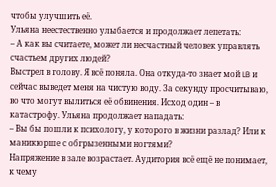чтобы улучшить её.
Ульяна неестественно улыбается и продолжает лепетать:
– А как вы считаете, может ли несчастный человек управлять счастьем других людей?
Выстрел в голову. Я всё поняла. Она откуда-то знает мой LB и сейчас выведет меня на чистую воду. За секунду просчитываю, во что могут вылиться её обвинения. Исход один – в катастрофу. Ульяна продолжает нападать:
– Вы бы пошли к психологу, у которого в жизни разлад? Или к маникюрше с обгрызенными ногтями?
Напряжение в зале возрастает. Аудитория всё ещё не понимает, к чему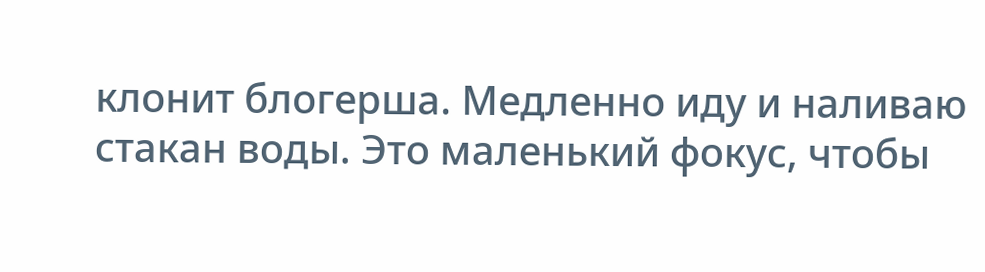клонит блогерша. Медленно иду и наливаю стакан воды. Это маленький фокус, чтобы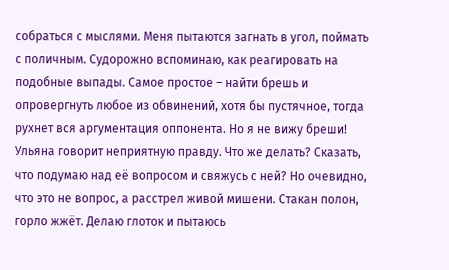собраться с мыслями. Меня пытаются загнать в угол, поймать с поличным. Судорожно вспоминаю, как реагировать на подобные выпады. Самое простое – найти брешь и опровергнуть любое из обвинений, хотя бы пустячное, тогда рухнет вся аргументация оппонента. Но я не вижу бреши! Ульяна говорит неприятную правду. Что же делать? Сказать, что подумаю над её вопросом и свяжусь с ней? Но очевидно, что это не вопрос, а расстрел живой мишени. Стакан полон, горло жжёт. Делаю глоток и пытаюсь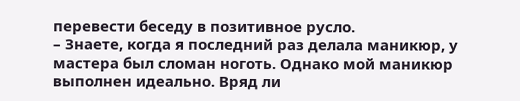перевести беседу в позитивное русло.
– Знаете, когда я последний раз делала маникюр, у мастера был сломан ноготь. Однако мой маникюр выполнен идеально. Вряд ли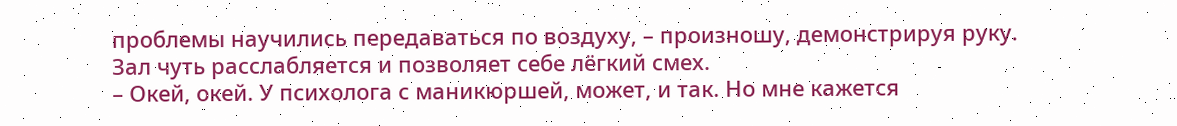проблемы научились передаваться по воздуху, – произношу, демонстрируя руку.
Зал чуть расслабляется и позволяет себе лёгкий смех.
– Окей, окей. У психолога с маникюршей, может, и так. Но мне кажется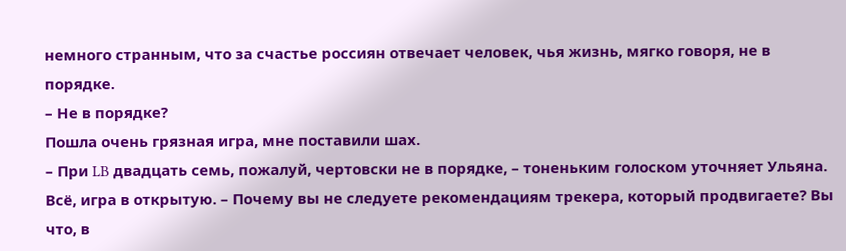немного странным, что за счастье россиян отвечает человек, чья жизнь, мягко говоря, не в порядке.
– Не в порядке?
Пошла очень грязная игра, мне поставили шах.
– При LB двадцать семь, пожалуй, чертовски не в порядке, – тоненьким голоском уточняет Ульяна. Всё, игра в открытую. – Почему вы не следуете рекомендациям трекера, который продвигаете? Вы что, в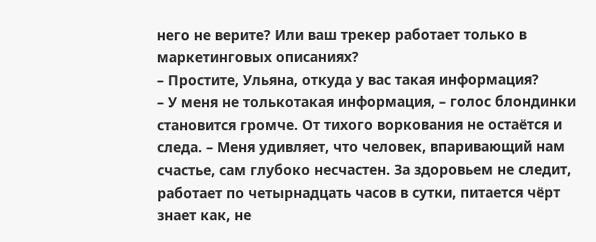него не верите? Или ваш трекер работает только в маркетинговых описаниях?
– Простите, Ульяна, откуда у вас такая информация?
– У меня не толькотакая информация, – голос блондинки становится громче. От тихого воркования не остаётся и следа. – Меня удивляет, что человек, впаривающий нам счастье, сам глубоко несчастен. За здоровьем не следит, работает по четырнадцать часов в сутки, питается чёрт знает как, не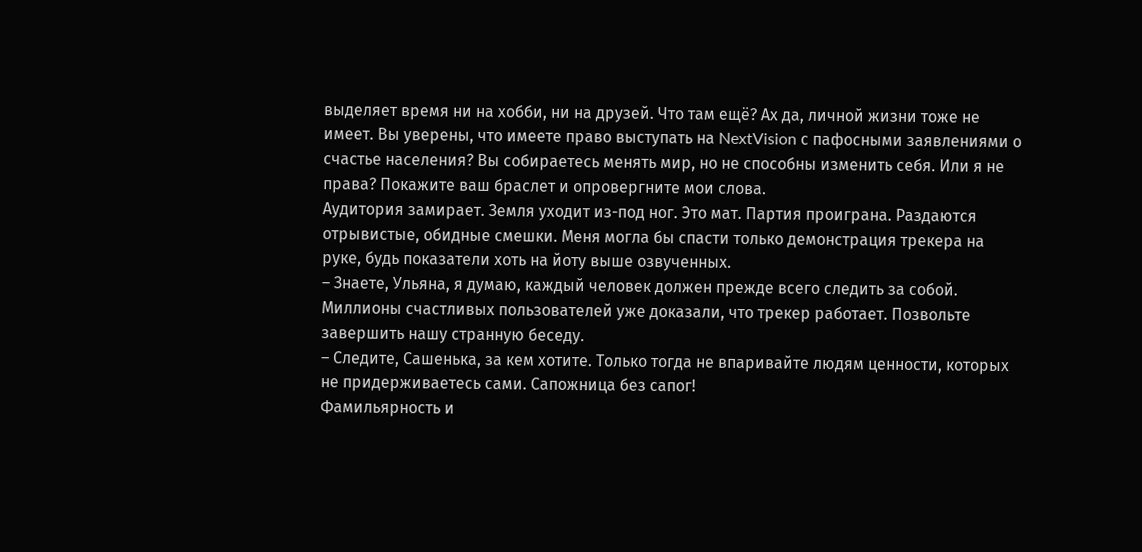выделяет время ни на хобби, ни на друзей. Что там ещё? Ах да, личной жизни тоже не имеет. Вы уверены, что имеете право выступать на NextVision с пафосными заявлениями о счастье населения? Вы собираетесь менять мир, но не способны изменить себя. Или я не права? Покажите ваш браслет и опровергните мои слова.
Аудитория замирает. Земля уходит из-под ног. Это мат. Партия проиграна. Раздаются отрывистые, обидные смешки. Меня могла бы спасти только демонстрация трекера на руке, будь показатели хоть на йоту выше озвученных.
– Знаете, Ульяна, я думаю, каждый человек должен прежде всего следить за собой. Миллионы счастливых пользователей уже доказали, что трекер работает. Позвольте завершить нашу странную беседу.
– Следите, Сашенька, за кем хотите. Только тогда не впаривайте людям ценности, которых не придерживаетесь сами. Сапожница без сапог!
Фамильярность и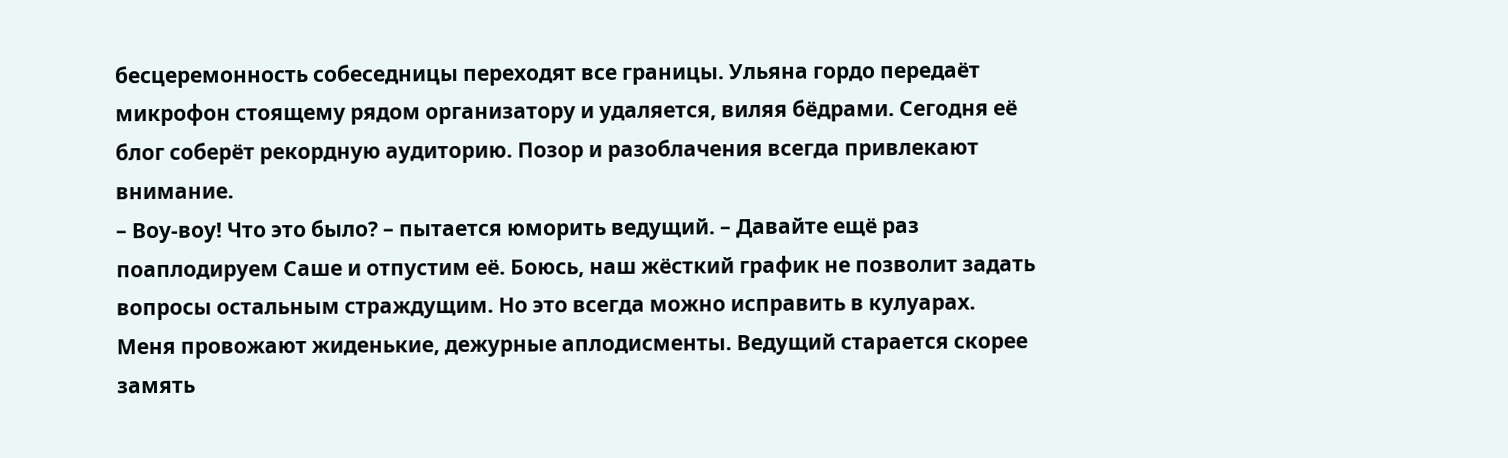бесцеремонность собеседницы переходят все границы. Ульяна гордо передаёт микрофон стоящему рядом организатору и удаляется, виляя бёдрами. Сегодня её блог соберёт рекордную аудиторию. Позор и разоблачения всегда привлекают внимание.
– Воу-воу! Что это было? – пытается юморить ведущий. – Давайте ещё раз поаплодируем Саше и отпустим её. Боюсь, наш жёсткий график не позволит задать вопросы остальным страждущим. Но это всегда можно исправить в кулуарах.
Меня провожают жиденькие, дежурные аплодисменты. Ведущий старается скорее замять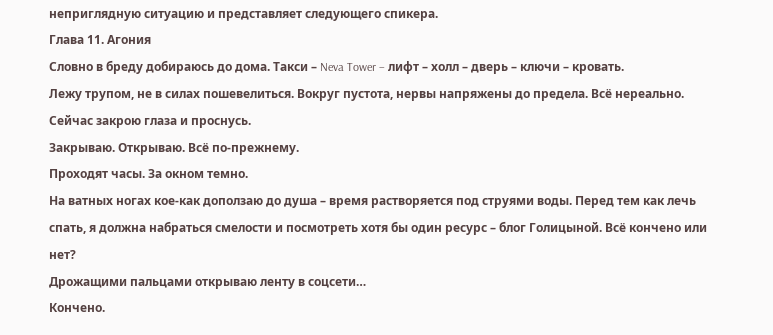неприглядную ситуацию и представляет следующего спикера.
Глава 11. Агония
Словно в бреду добираюсь до дома. Такси – Neva Tower – лифт – холл – дверь – ключи – кровать.
Лежу трупом, не в силах пошевелиться. Вокруг пустота, нервы напряжены до предела. Всё нереально. Сейчас закрою глаза и проснусь.
Закрываю. Открываю. Всё по-прежнему.
Проходят часы. За окном темно.
На ватных ногах кое-как доползаю до душа – время растворяется под струями воды. Перед тем как лечь спать, я должна набраться смелости и посмотреть хотя бы один ресурс – блог Голицыной. Всё кончено или нет?
Дрожащими пальцами открываю ленту в соцсети…
Кончено.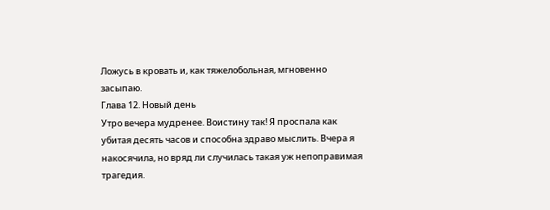Ложусь в кровать и, как тяжелобольная, мгновенно засыпаю.
Глава 12. Новый день
Утро вечера мудренее. Воистину так! Я проспала как убитая десять часов и способна здраво мыслить. Вчера я накосячила, но вряд ли случилась такая уж непоправимая трагедия.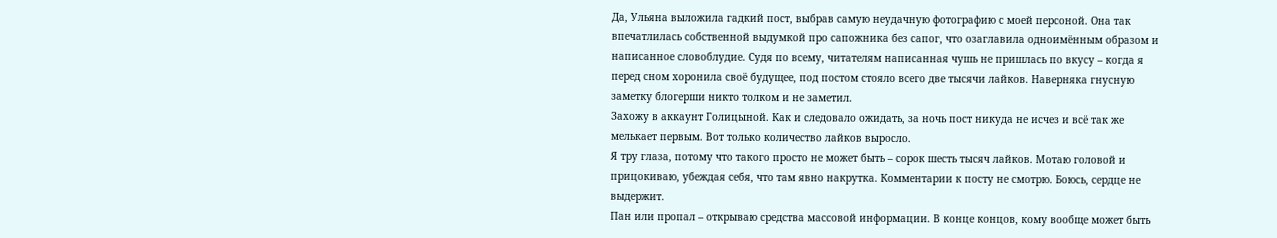Да, Ульяна выложила гадкий пост, выбрав самую неудачную фотографию с моей персоной. Она так впечатлилась собственной выдумкой про сапожника без сапог, что озаглавила одноимённым образом и написанное словоблудие. Судя по всему, читателям написанная чушь не пришлась по вкусу – когда я перед сном хоронила своё будущее, под постом стояло всего две тысячи лайков. Наверняка гнусную заметку блогерши никто толком и не заметил.
Захожу в аккаунт Голицыной. Как и следовало ожидать, за ночь пост никуда не исчез и всё так же мелькает первым. Вот только количество лайков выросло.
Я тру глаза, потому что такого просто не может быть – сорок шесть тысяч лайков. Мотаю головой и прицокиваю, убеждая себя, что там явно накрутка. Комментарии к посту не смотрю. Боюсь, сердце не выдержит.
Пан или пропал – открываю средства массовой информации. В конце концов, кому вообще может быть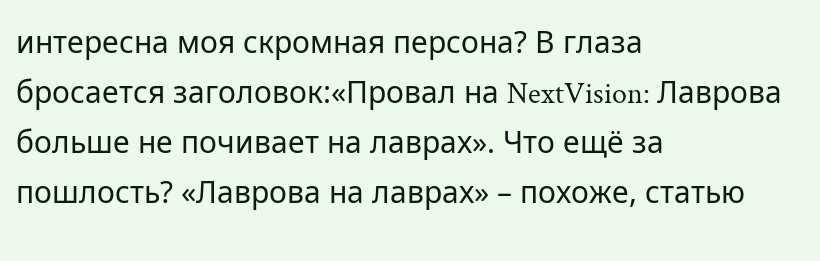интересна моя скромная персона? В глаза бросается заголовок:«Провал на NextVision: Лаврова больше не почивает на лаврах». Что ещё за пошлость? «Лаврова на лаврах» – похоже, статью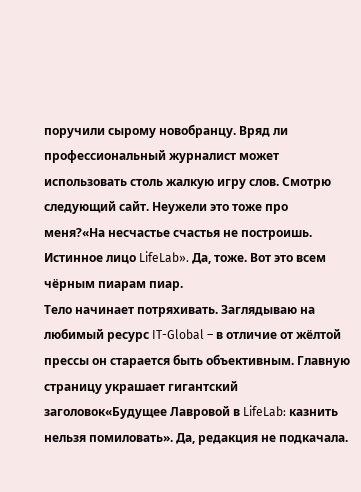поручили сырому новобранцу. Вряд ли профессиональный журналист может использовать столь жалкую игру слов. Смотрю следующий сайт. Неужели это тоже про меня?«На несчастье счастья не построишь. Истинное лицо LifeLab». Да, тоже. Вот это всем чёрным пиарам пиар.
Тело начинает потряхивать. Заглядываю на любимый ресурс IT-Global – в отличие от жёлтой прессы он старается быть объективным. Главную страницу украшает гигантский заголовок«Будущее Лавровой в LifeLab: казнить нельзя помиловать». Да, редакция не подкачала.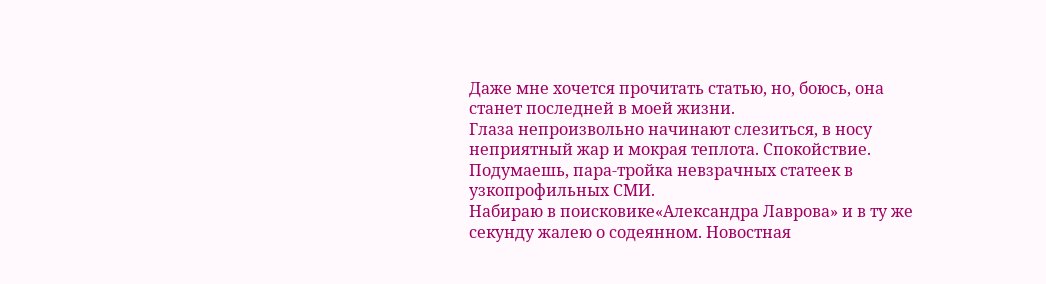Даже мне хочется прочитать статью, но, боюсь, она станет последней в моей жизни.
Глаза непроизвольно начинают слезиться, в носу неприятный жар и мокрая теплота. Спокойствие. Подумаешь, пара-тройка невзрачных статеек в узкопрофильных СМИ.
Набираю в поисковике«Александра Лаврова» и в ту же секунду жалею о содеянном. Новостная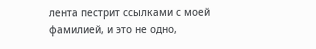лента пестрит ссылками с моей фамилией, и это не одно,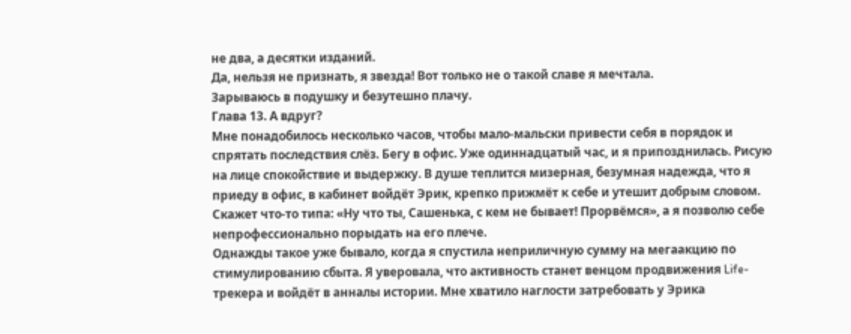не два, а десятки изданий.
Да, нельзя не признать, я звезда! Вот только не о такой славе я мечтала.
Зарываюсь в подушку и безутешно плачу.
Глава 13. А вдруг?
Мне понадобилось несколько часов, чтобы мало-мальски привести себя в порядок и спрятать последствия слёз. Бегу в офис. Уже одиннадцатый час, и я припозднилась. Рисую на лице спокойствие и выдержку. В душе теплится мизерная, безумная надежда, что я приеду в офис, в кабинет войдёт Эрик, крепко прижмёт к себе и утешит добрым словом. Скажет что-то типа: «Ну что ты, Сашенька, с кем не бывает! Прорвёмся», а я позволю себе непрофессионально порыдать на его плече.
Однажды такое уже бывало, когда я спустила неприличную сумму на мегаакцию по стимулированию сбыта. Я уверовала, что активность станет венцом продвижения Life-трекера и войдёт в анналы истории. Мне хватило наглости затребовать у Эрика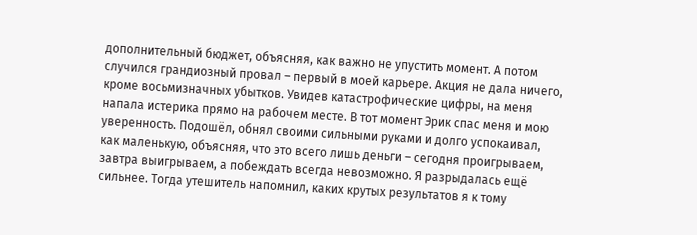дополнительный бюджет, объясняя, как важно не упустить момент. А потом случился грандиозный провал – первый в моей карьере. Акция не дала ничего, кроме восьмизначных убытков. Увидев катастрофические цифры, на меня напала истерика прямо на рабочем месте. В тот момент Эрик спас меня и мою уверенность. Подошёл, обнял своими сильными руками и долго успокаивал, как маленькую, объясняя, что это всего лишь деньги – сегодня проигрываем, завтра выигрываем, а побеждать всегда невозможно. Я разрыдалась ещё сильнее. Тогда утешитель напомнил, каких крутых результатов я к тому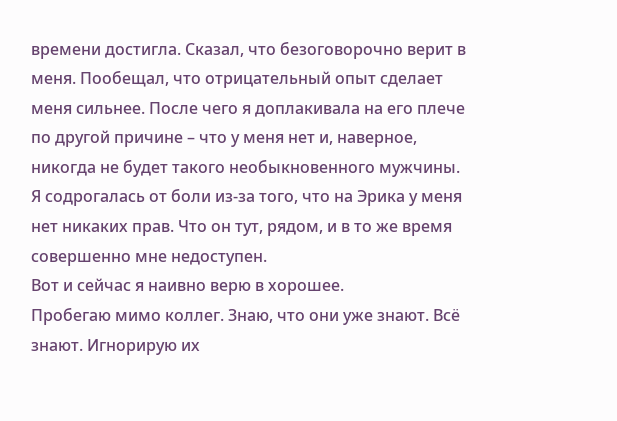времени достигла. Сказал, что безоговорочно верит в меня. Пообещал, что отрицательный опыт сделает меня сильнее. После чего я доплакивала на его плече по другой причине – что у меня нет и, наверное, никогда не будет такого необыкновенного мужчины. Я содрогалась от боли из-за того, что на Эрика у меня нет никаких прав. Что он тут, рядом, и в то же время совершенно мне недоступен.
Вот и сейчас я наивно верю в хорошее.
Пробегаю мимо коллег. Знаю, что они уже знают. Всё знают. Игнорирую их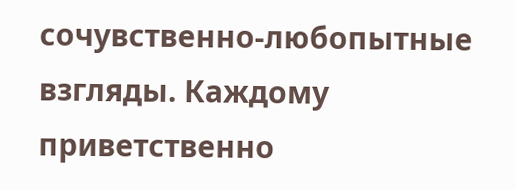сочувственно-любопытные взгляды. Каждому приветственно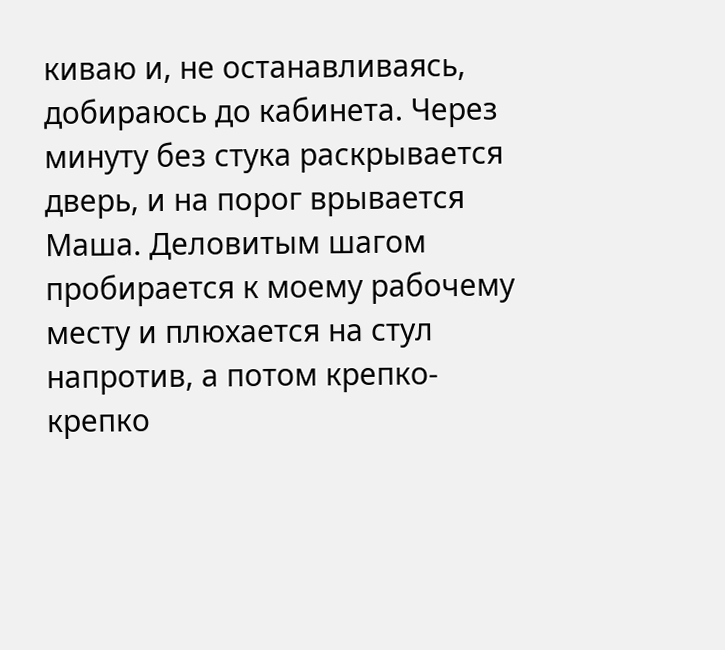киваю и, не останавливаясь, добираюсь до кабинета. Через минуту без стука раскрывается дверь, и на порог врывается Маша. Деловитым шагом пробирается к моему рабочему месту и плюхается на стул напротив, а потом крепко-крепко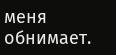меня обнимает.